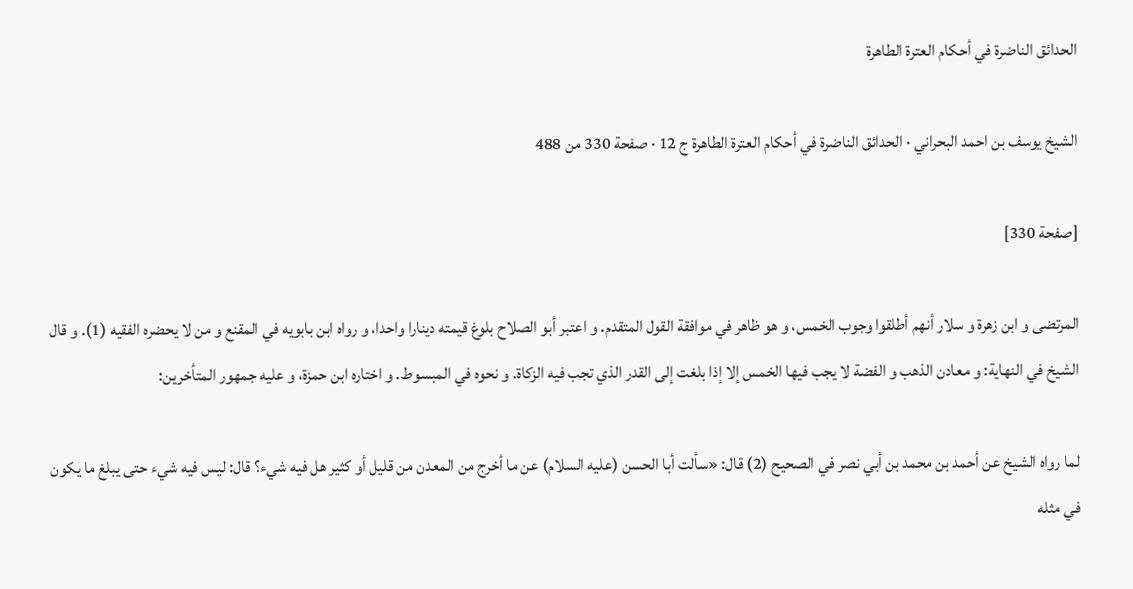الحدائق الناضرة في أحكام العترة الطاهرة

الشيخ يوسف بن احمد البحراني · الحدائق الناضرة في أحكام العترة الطاهرة ج 12 · صفحة 330 من 488

[صفحة 330]

المرتضى و ابن زهرة و سلار أنهم أطلقوا وجوب الخمس، و هو ظاهر في موافقة القول المتقدم. و اعتبر أبو الصلاح بلوغ قيمته دينارا واحدا، و رواه ابن بابويه في المقنع و من لا يحضره الفقيه (1). و قال الشيخ في النهاية: و معادن الذهب و الفضة لا يجب فيها الخمس إلا إذا بلغت إلى القدر الذي تجب فيه الزكاة. و نحوه في المبسوط. و اختاره ابن حمزة، و عليه جمهور المتأخرين:

لما رواه الشيخ عن أحمد بن محمد بن أبي نصر في الصحيح (2) قال: «سألت أبا الحسن (عليه السلام) عن ما أخرج من المعدن من قليل أو كثير هل فيه شيء؟ قال: ليس فيه شيء حتى يبلغ ما يكون في مثله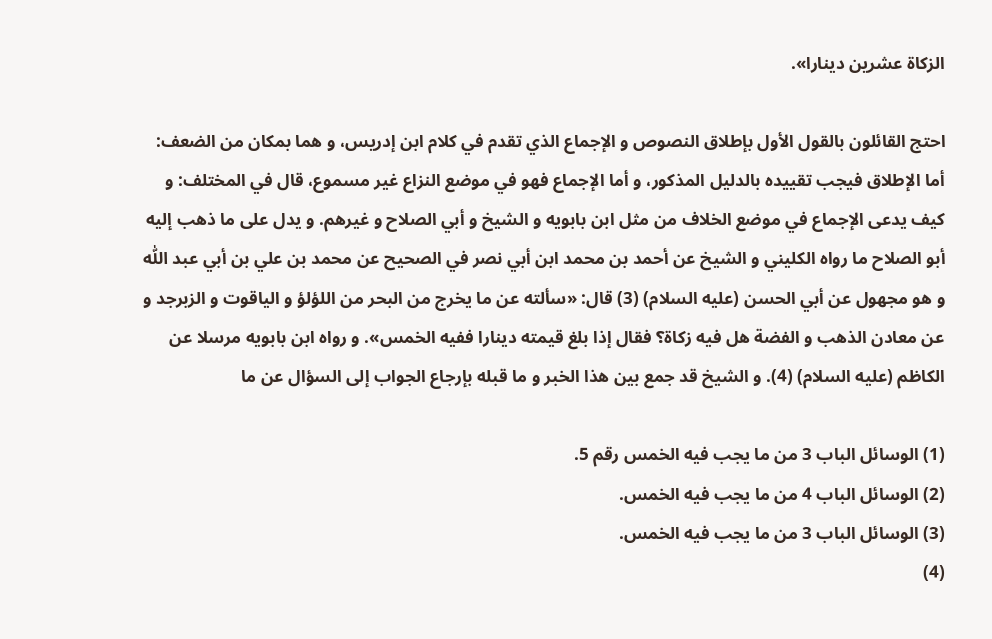الزكاة عشرين دينارا».

احتج القائلون بالقول الأول بإطلاق النصوص و الإجماع الذي تقدم في كلام ابن إدريس، و هما بمكان من الضعف: أما الإطلاق فيجب تقييده بالدليل المذكور، و أما الإجماع فهو في موضع النزاع غير مسموع، قال في المختلف: و كيف يدعى الإجماع في موضع الخلاف من مثل ابن بابويه و الشيخ و أبي الصلاح و غيرهم. و يدل على ما ذهب إليه أبو الصلاح ما رواه الكليني و الشيخ عن أحمد بن محمد ابن أبي نصر في الصحيح عن محمد بن علي بن أبي عبد اللّٰه و هو مجهول عن أبي الحسن (عليه السلام) (3) قال: «سألته عن ما يخرج من البحر من اللؤلؤ و الياقوت و الزبرجد و عن معادن الذهب و الفضة هل فيه زكاة؟ فقال إذا بلغ قيمته دينارا ففيه الخمس». و رواه ابن بابويه مرسلا عن الكاظم (عليه السلام) (4). و الشيخ قد جمع بين هذا الخبر و ما قبله بإرجاع الجواب إلى السؤال عن ما

(1) الوسائل الباب 3 من ما يجب فيه الخمس رقم 5.
(2) الوسائل الباب 4 من ما يجب فيه الخمس.
(3) الوسائل الباب 3 من ما يجب فيه الخمس.
(4)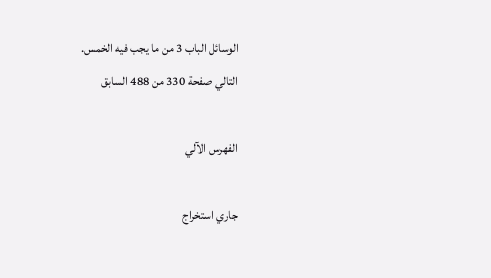الوسائل الباب 3 من ما يجب فيه الخمس.
التالي صفحة 330 من 488 السابق

الفهرس الآلي

جاري استخراج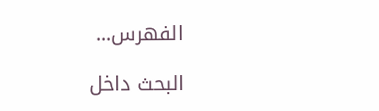الفهرس...

البحث داخل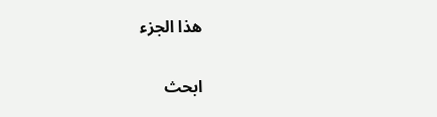هذا الجزء

ابحث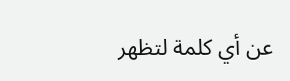عن أي كلمة لتظهر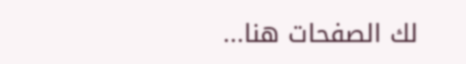لك الصفحات هنا...